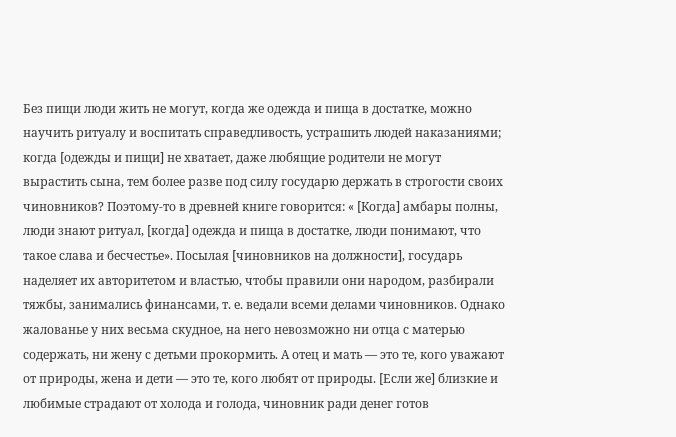Без пищи люди жить не могут, когда же одежда и пища в достатке, можно научить ритуалу и воспитать справедливость, устрашить людей наказаниями; когда [одежды и пищи] не хватает, даже любящие родители не могут вырастить сына, тем более разве под силу государю держать в строгости своих чиновников? Поэтому-то в древней книге говорится: « [Когда] амбары полны, люди знают ритуал, [когда] одежда и пища в достатке, люди понимают, что такое слава и бесчестье». Посылая [чиновников на должности], государь наделяет их авторитетом и властью, чтобы правили они народом, разбирали тяжбы, занимались финансами, т. е. ведали всеми делами чиновников. Однако жалованье у них весьма скудное, на него невозможно ни отца с матерью содержать, ни жену с детьми прокормить. А отец и мать — это те, кого уважают от природы, жена и дети — это те, кого любят от природы. [Если же] близкие и любимые страдают от холода и голода, чиновник ради денег готов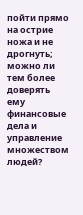пойти прямо на острие ножа и не дрогнуть; можно ли тем более доверять ему финансовые дела и управление множеством людей?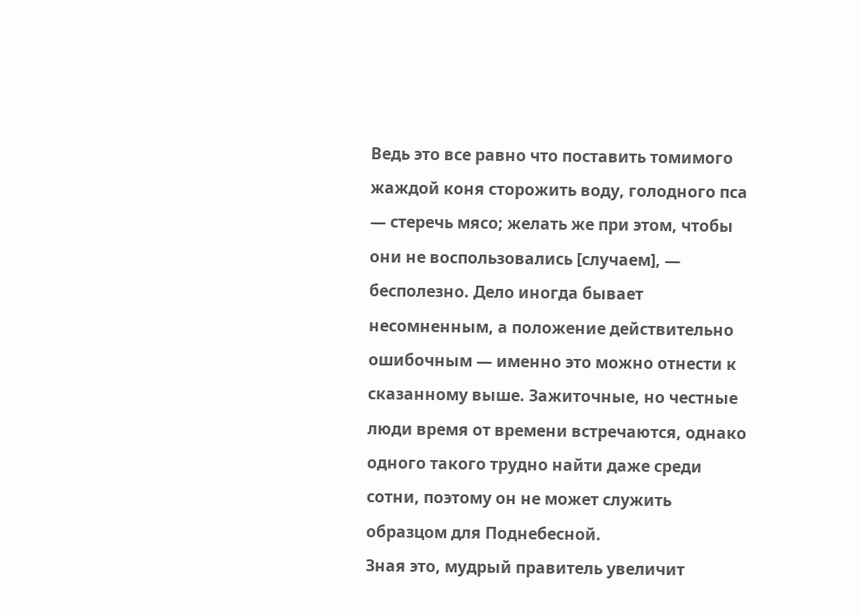Ведь это все равно что поставить томимого жаждой коня сторожить воду, голодного пса — стеречь мясо; желать же при этом, чтобы они не воспользовались [случаем], — бесполезно. Дело иногда бывает несомненным, а положение действительно ошибочным — именно это можно отнести к сказанному выше. Зажиточные, но честные люди время от времени встречаются, однако одного такого трудно найти даже среди сотни, поэтому он не может служить образцом для Поднебесной.
Зная это, мудрый правитель увеличит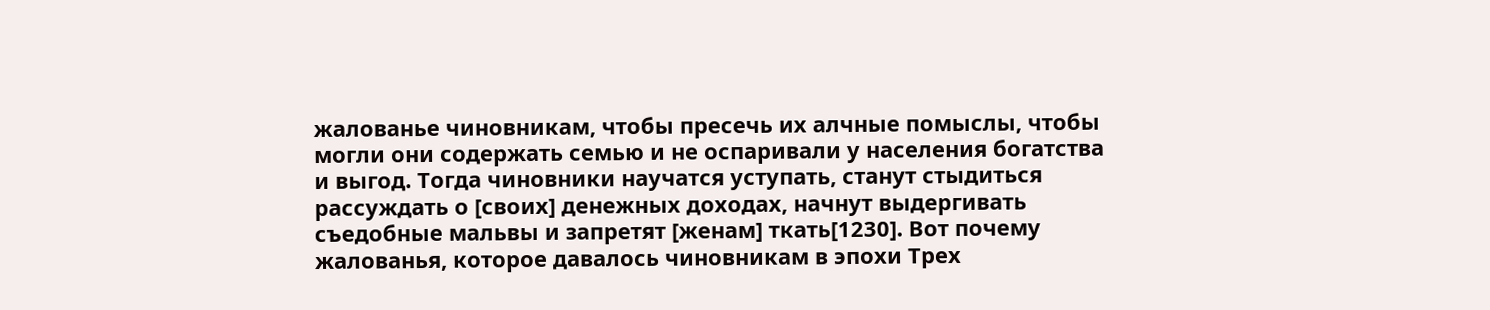жалованье чиновникам, чтобы пресечь их алчные помыслы, чтобы могли они содержать семью и не оспаривали у населения богатства и выгод. Тогда чиновники научатся уступать, станут стыдиться рассуждать о [своих] денежных доходах, начнут выдергивать съедобные мальвы и запретят [женам] ткать[1230]. Вот почему жалованья, которое давалось чиновникам в эпохи Трех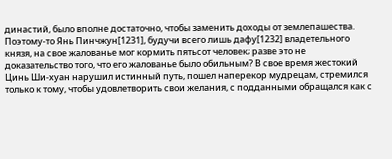династий, было вполне достаточно, чтобы заменить доходы от землепашества. Поэтому-то Янь Пинчжун[1231], будучи всего лишь дафу[1232] владетельного князя, на свое жалованье мог кормить пятьсот человек; разве это не доказательство того, что его жалованье было обильным? В свое время жестокий Цинь Ши-хуан нарушил истинный путь, пошел наперекор мудрецам, стремился только к тому, чтобы удовлетворить свои желания, с подданными обращался как с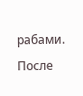рабами. После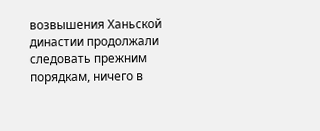возвышения Ханьской династии продолжали следовать прежним порядкам, ничего в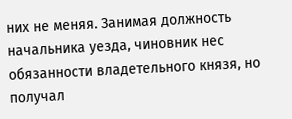них не меняя. Занимая должность начальника уезда, чиновник нес обязанности владетельного князя, но получал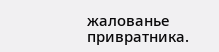жалованье привратника.